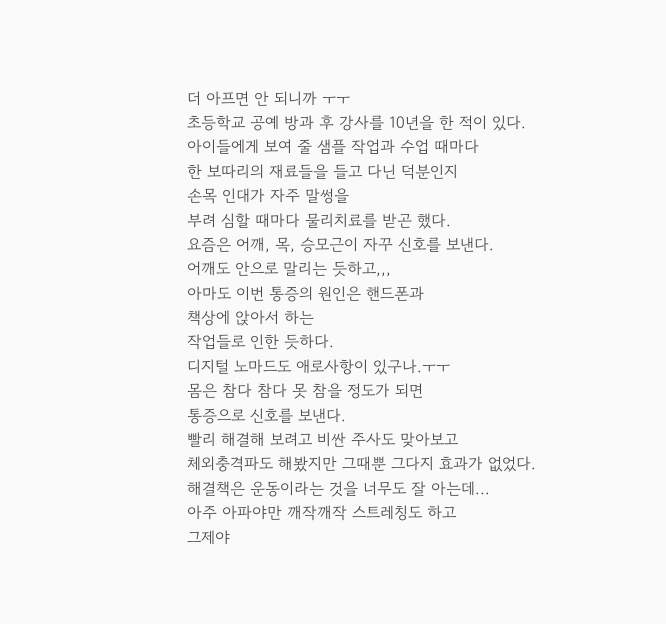더 아프면 안 되니까 ㅜㅜ
초등학교 공예 방과 후 강사를 10년을 한 적이 있다.
아이들에게 보여 줄 샘플 작업과 수업 때마다
한 보따리의 재료들을 들고 다닌 덕분인지
손목 인대가 자주 말썽을
부려 심할 때마다 물리치료를 받곤 했다.
요즘은 어깨, 목, 승모근이 자꾸 신호를 보낸다.
어깨도 안으로 말리는 듯하고,,,
아마도 이번 통증의 원인은 핸드폰과
책상에 앉아서 하는
작업들로 인한 듯하다.
디지털 노마드도 애로사항이 있구나.ㅜㅜ
몸은 참다 참다 못 참을 정도가 되면
통증으로 신호를 보낸다.
빨리 해결해 보려고 비싼 주사도 맞아보고
체외충격파도 해봤지만 그때뿐 그다지 효과가 없었다.
해결책은 운동이라는 것을 너무도 잘 아는데...
아주 아파야만 깨작깨작 스트레칭도 하고
그제야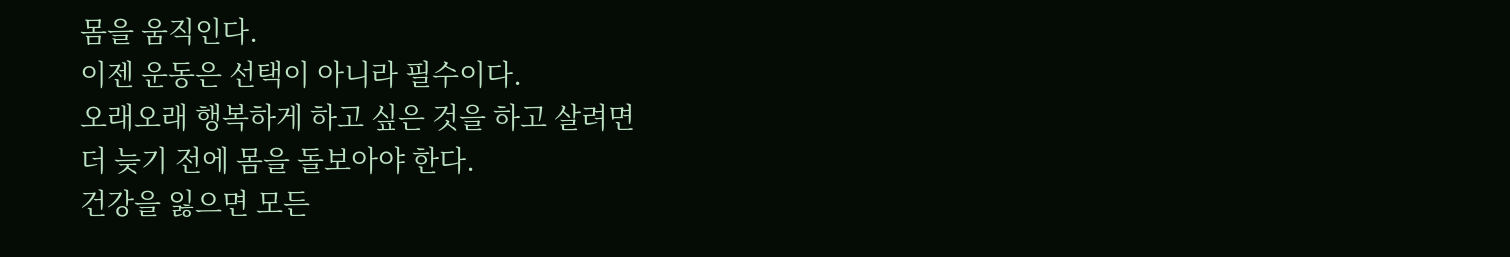몸을 움직인다.
이젠 운동은 선택이 아니라 필수이다.
오래오래 행복하게 하고 싶은 것을 하고 살려면
더 늦기 전에 몸을 돌보아야 한다.
건강을 잃으면 모든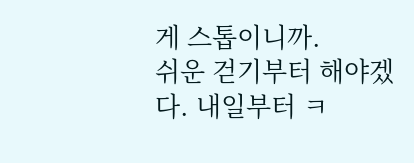게 스톱이니까.
쉬운 걷기부터 해야겠다. 내일부터 ㅋ